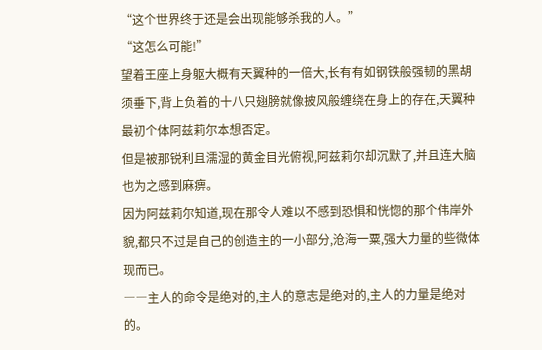“这个世界终于还是会出现能够杀我的人。”
“这怎么可能!”
望着王座上身躯大概有天翼种的一倍大,长有有如钢铁般强韧的黑胡须垂下,背上负着的十八只翅膀就像披风般缠绕在身上的存在,天翼种最初个体阿兹莉尔本想否定。
但是被那锐利且濡湿的黄金目光俯视,阿兹莉尔却沉默了,并且连大脑也为之感到麻痹。
因为阿兹莉尔知道,现在那令人难以不感到恐惧和恍惚的那个伟岸外貌,都只不过是自己的创造主的一小部分,沧海一粟,强大力量的些微体现而已。
――主人的命令是绝对的,主人的意志是绝对的,主人的力量是绝对的。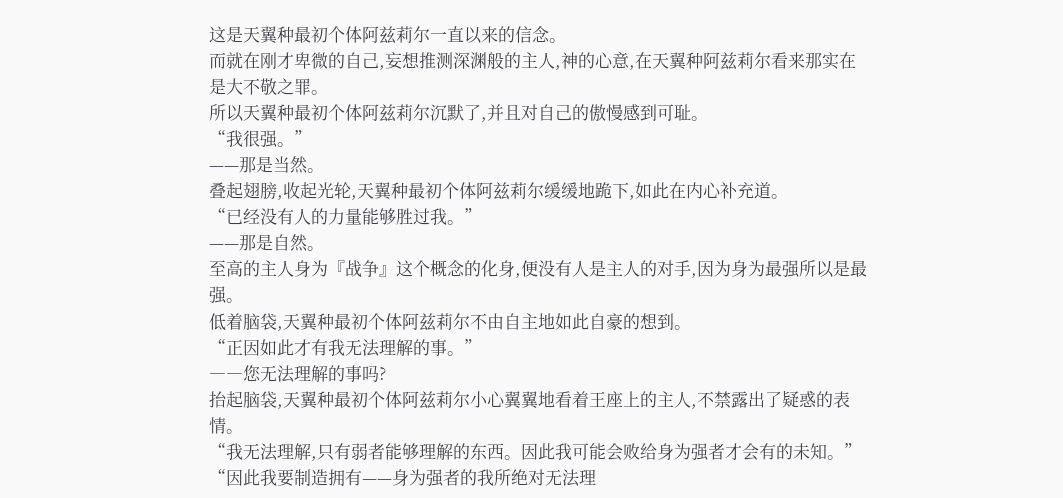这是天翼种最初个体阿兹莉尔一直以来的信念。
而就在刚才卑微的自己,妄想推测深渊般的主人,神的心意,在天翼种阿兹莉尔看来那实在是大不敬之罪。
所以天翼种最初个体阿兹莉尔沉默了,并且对自己的傲慢感到可耻。
“我很强。”
——那是当然。
叠起翅膀,收起光轮,天翼种最初个体阿兹莉尔缓缓地跪下,如此在内心补充道。
“已经没有人的力量能够胜过我。”
——那是自然。
至高的主人身为『战争』这个概念的化身,便没有人是主人的对手,因为身为最强所以是最强。
低着脑袋,天翼种最初个体阿兹莉尔不由自主地如此自豪的想到。
“正因如此才有我无法理解的事。”
――您无法理解的事吗?
抬起脑袋,天翼种最初个体阿兹莉尔小心翼翼地看着王座上的主人,不禁露出了疑惑的表情。
“我无法理解,只有弱者能够理解的东西。因此我可能会败给身为强者才会有的未知。”
“因此我要制造拥有——身为强者的我所绝对无法理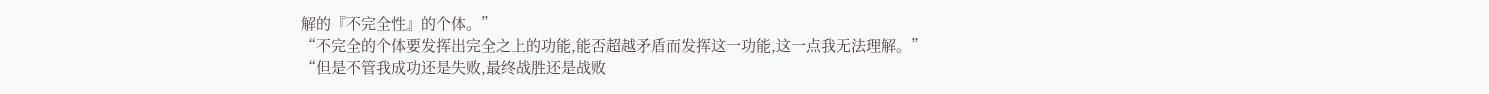解的『不完全性』的个体。”
“不完全的个体要发挥出完全之上的功能,能否超越矛盾而发挥这一功能,这一点我无法理解。”
“但是不管我成功还是失败,最终战胜还是战败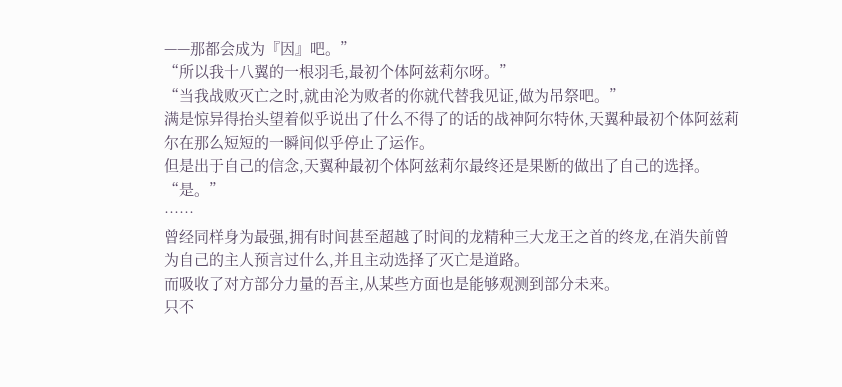——那都会成为『因』吧。”
“所以我十八翼的一根羽毛,最初个体阿兹莉尔呀。”
“当我战败灭亡之时,就由沦为败者的你就代替我见证,做为吊祭吧。”
满是惊异得抬头望着似乎说出了什么不得了的话的战神阿尔特休,天翼种最初个体阿兹莉尔在那么短短的一瞬间似乎停止了运作。
但是出于自己的信念,天翼种最初个体阿兹莉尔最终还是果断的做出了自己的选择。
“是。”
……
曾经同样身为最强,拥有时间甚至超越了时间的龙精种三大龙王之首的终龙,在消失前曾为自己的主人预言过什么,并且主动选择了灭亡是道路。
而吸收了对方部分力量的吾主,从某些方面也是能够观测到部分未来。
只不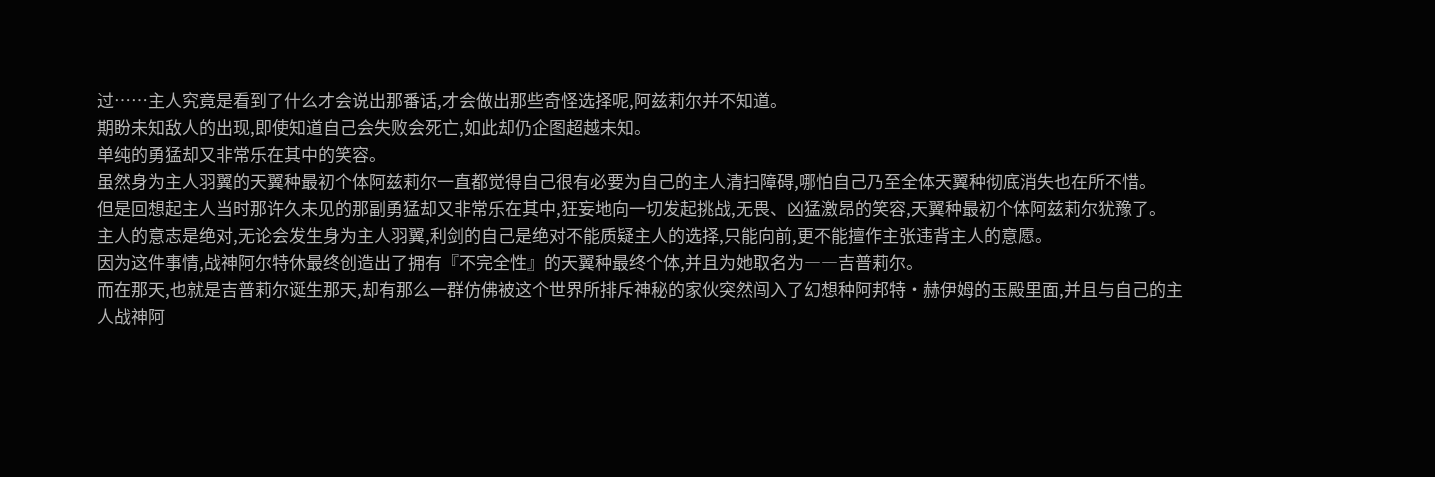过……主人究竟是看到了什么才会说出那番话,才会做出那些奇怪选择呢,阿兹莉尔并不知道。
期盼未知敌人的出现,即使知道自己会失败会死亡,如此却仍企图超越未知。
单纯的勇猛却又非常乐在其中的笑容。
虽然身为主人羽翼的天翼种最初个体阿兹莉尔一直都觉得自己很有必要为自己的主人清扫障碍,哪怕自己乃至全体天翼种彻底消失也在所不惜。
但是回想起主人当时那许久未见的那副勇猛却又非常乐在其中,狂妄地向一切发起挑战,无畏、凶猛激昂的笑容,天翼种最初个体阿兹莉尔犹豫了。
主人的意志是绝对,无论会发生身为主人羽翼,利剑的自己是绝对不能质疑主人的选择,只能向前,更不能擅作主张违背主人的意愿。
因为这件事情,战神阿尔特休最终创造出了拥有『不完全性』的天翼种最终个体,并且为她取名为――吉普莉尔。
而在那天,也就是吉普莉尔诞生那天,却有那么一群仿佛被这个世界所排斥神秘的家伙突然闯入了幻想种阿邦特·赫伊姆的玉殿里面,并且与自己的主人战神阿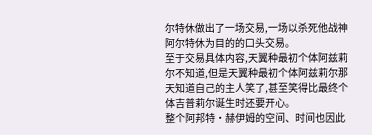尔特休做出了一场交易,一场以杀死他战神阿尔特休为目的的口头交易。
至于交易具体内容,天翼种最初个体阿兹莉尔不知道,但是天翼种最初个体阿兹莉尔那天知道自己的主人笑了,甚至笑得比最终个体吉普莉尔诞生时还要开心。
整个阿邦特·赫伊姆的空间、时间也因此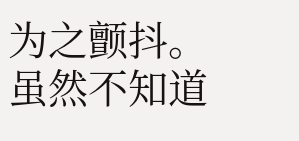为之颤抖。
虽然不知道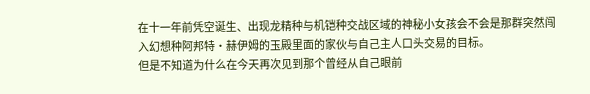在十一年前凭空诞生、出现龙精种与机铠种交战区域的神秘小女孩会不会是那群突然闯入幻想种阿邦特·赫伊姆的玉殿里面的家伙与自己主人口头交易的目标。
但是不知道为什么在今天再次见到那个曾经从自己眼前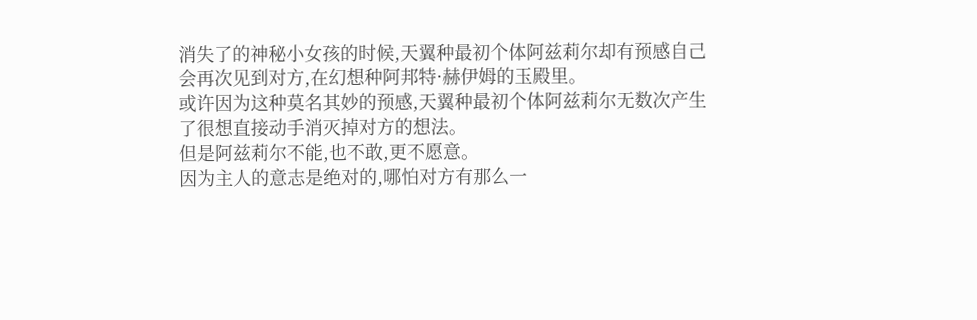消失了的神秘小女孩的时候,天翼种最初个体阿兹莉尔却有预感自己会再次见到对方,在幻想种阿邦特·赫伊姆的玉殿里。
或许因为这种莫名其妙的预感,天翼种最初个体阿兹莉尔无数次产生了很想直接动手消灭掉对方的想法。
但是阿兹莉尔不能,也不敢,更不愿意。
因为主人的意志是绝对的,哪怕对方有那么一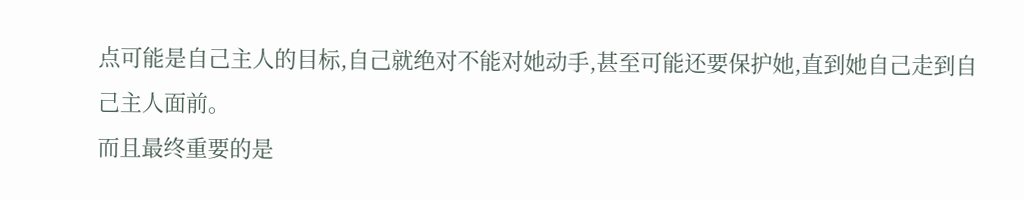点可能是自己主人的目标,自己就绝对不能对她动手,甚至可能还要保护她,直到她自己走到自己主人面前。
而且最终重要的是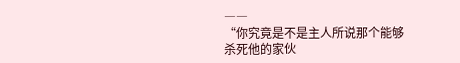――
“你究竟是不是主人所说那个能够杀死他的家伙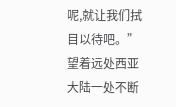呢,就让我们拭目以待吧。”
望着远处西亚大陆一处不断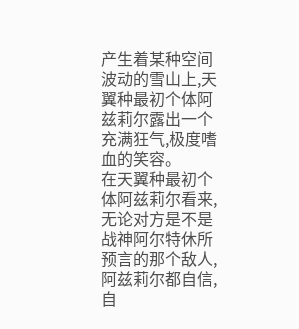产生着某种空间波动的雪山上,天翼种最初个体阿兹莉尔露出一个充满狂气,极度嗜血的笑容。
在天翼种最初个体阿兹莉尔看来,无论对方是不是战神阿尔特休所预言的那个敌人,阿兹莉尔都自信,自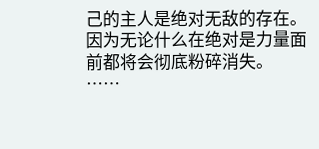己的主人是绝对无敌的存在。
因为无论什么在绝对是力量面前都将会彻底粉碎消失。
……